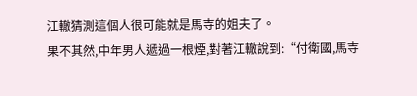江轍猜測這個人很可能就是馬寺的姐夫了。
果不其然,中年男人遞過一根煙,對著江轍說到:“付衛國,馬寺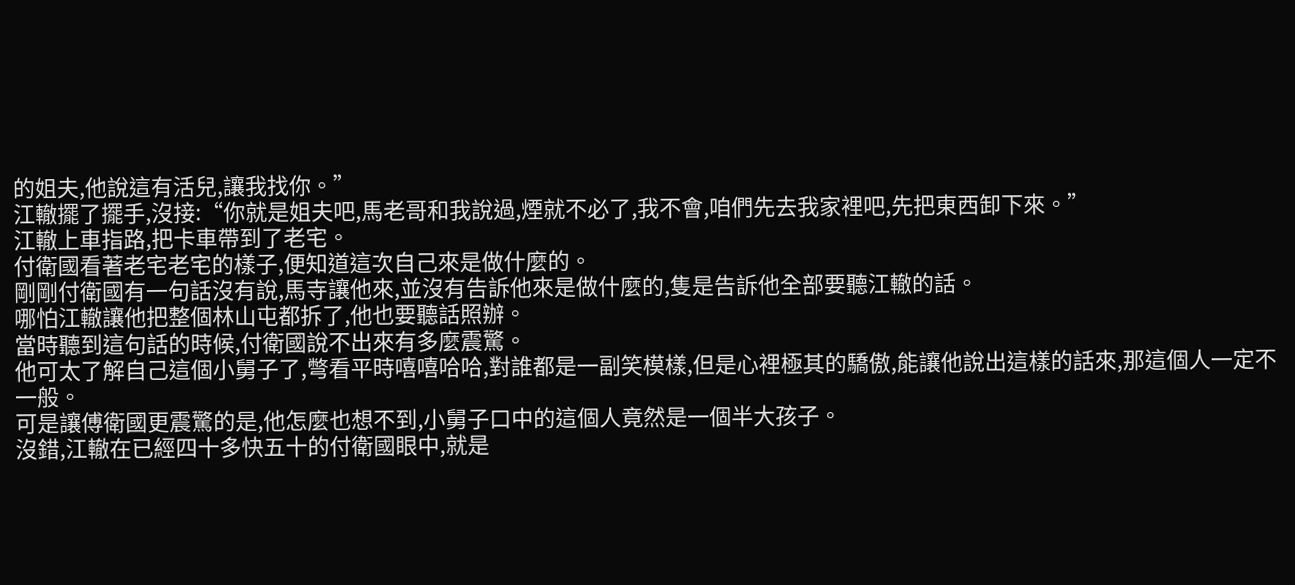的姐夫,他說這有活兒,讓我找你。”
江轍擺了擺手,沒接:“你就是姐夫吧,馬老哥和我說過,煙就不必了,我不會,咱們先去我家裡吧,先把東西卸下來。”
江轍上車指路,把卡車帶到了老宅。
付衛國看著老宅老宅的樣子,便知道這次自己來是做什麼的。
剛剛付衛國有一句話沒有說,馬寺讓他來,並沒有告訴他來是做什麼的,隻是告訴他全部要聽江轍的話。
哪怕江轍讓他把整個林山屯都拆了,他也要聽話照辦。
當時聽到這句話的時候,付衛國說不出來有多麼震驚。
他可太了解自己這個小舅子了,彆看平時嘻嘻哈哈,對誰都是一副笑模樣,但是心裡極其的驕傲,能讓他說出這樣的話來,那這個人一定不一般。
可是讓傅衛國更震驚的是,他怎麼也想不到,小舅子口中的這個人竟然是一個半大孩子。
沒錯,江轍在已經四十多快五十的付衛國眼中,就是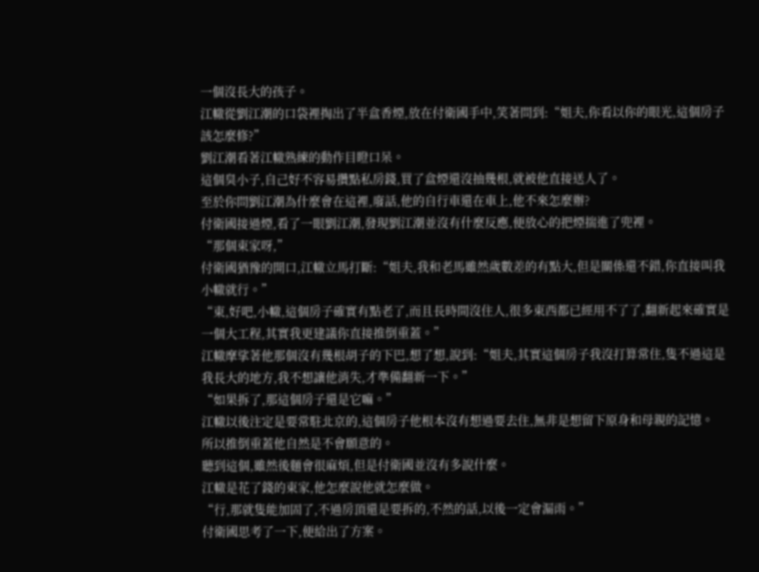一個沒長大的孩子。
江轍從劉江潮的口袋裡掏出了半盒香煙,放在付衛國手中,笑著問到:“姐夫,你看以你的眼光,這個房子該怎麼修?”
劉江潮看著江轍熟練的動作目瞪口呆。
這個臭小子,自己好不容易攢點私房錢,買了盒煙還沒抽幾根,就被他直接送人了。
至於你問劉江潮為什麼會在這裡,廢話,他的自行車還在車上,他不來怎麼辦?
付衛國接過煙,看了一眼劉江潮,發現劉江潮並沒有什麼反應,便放心的把煙揣進了兜裡。
“那個東家呀,”
付衛國猶豫的開口,江轍立馬打斷:“姐夫,我和老馬雖然歲數差的有點大,但是關係還不錯,你直接叫我小轍就行。”
“東,好吧,小轍,這個房子確實有點老了,而且長時間沒住人,很多東西都已經用不了了,翻新起來確實是一個大工程,其實我更建議你直接推倒重蓋。”
江轍摩挲著他那個沒有幾根胡子的下巴,想了想,說到:“姐夫,其實這個房子我沒打算常住,隻不過這是我長大的地方,我不想讓他消失,才準備翻新一下。”
“如果拆了,那這個房子還是它嘛。”
江轍以後注定是要常駐北京的,這個房子他根本沒有想過要去住,無非是想留下原身和母親的記憶。
所以推倒重蓋他自然是不會願意的。
聽到這個,雖然後麵會很麻煩,但是付衛國並沒有多說什麼。
江轍是花了錢的東家,他怎麼說他就怎麼做。
“行,那就隻能加固了,不過房頂還是要拆的,不然的話,以後一定會漏雨。”
付衛國思考了一下,便給出了方案。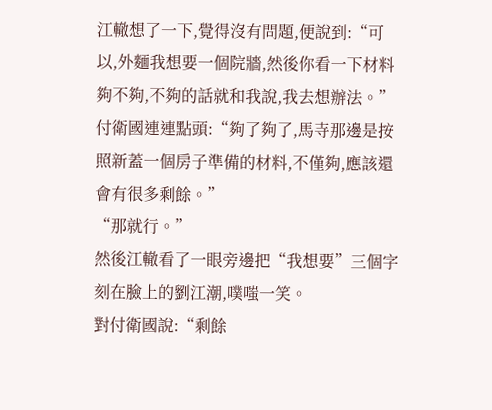江轍想了一下,覺得沒有問題,便說到:“可以,外麵我想要一個院牆,然後你看一下材料夠不夠,不夠的話就和我說,我去想辦法。”
付衛國連連點頭:“夠了夠了,馬寺那邊是按照新蓋一個房子準備的材料,不僅夠,應該還會有很多剩餘。”
“那就行。”
然後江轍看了一眼旁邊把“我想要”三個字刻在臉上的劉江潮,噗嗤一笑。
對付衛國說:“剩餘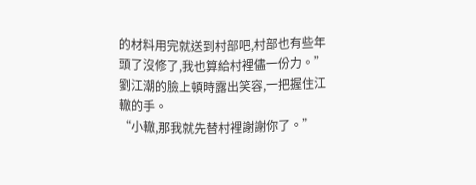的材料用完就送到村部吧,村部也有些年頭了沒修了,我也算給村裡儘一份力。”
劉江潮的臉上頓時露出笑容,一把握住江轍的手。
“小轍,那我就先替村裡謝謝你了。”